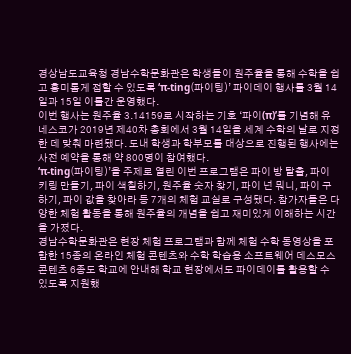경상남도교육청 경남수학문화관은 학생들이 원주율을 통해 수학을 쉽고 흥미롭게 접할 수 있도록 ‘π-ting(파이팅)’ 파이데이 행사를 3월 14일과 15일 이틀간 운영했다.
이번 행사는 원주율 3.14159로 시작하는 기호 ‘파이(π)’를 기념해 유네스코가 2019년 제40차 총회에서 3월 14일을 세계 수학의 날로 지정한 데 맞춰 마련됐다. 도내 학생과 학부모를 대상으로 진행된 행사에는 사전 예약을 통해 약 800명이 참여했다.
‘π-ting(파이팅)’을 주제로 열린 이번 프로그램은 파이 방 탈출, 파이 키링 만들기, 파이 색칠하기, 원주율 숫자 찾기, 파이 넌 뭐니, 파이 구하기, 파이 값을 찾아라 등 7개의 체험 교실로 구성됐다. 참가자들은 다양한 체험 활동을 통해 원주율의 개념을 쉽고 재미있게 이해하는 시간을 가졌다.
경남수학문화관은 현장 체험 프로그램과 함께 체험 수학 동영상을 포함한 15종의 온라인 체험 콘텐츠와 수학 학습용 소프트웨어 데스모스 콘텐츠 6종도 학교에 안내해 학교 현장에서도 파이데이를 활용할 수 있도록 지원했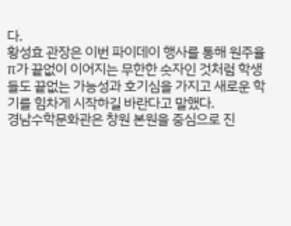다.
황성효 관장은 이번 파이데이 행사를 통해 원주율 π가 끝없이 이어지는 무한한 숫자인 것처럼 학생들도 끝없는 가능성과 호기심을 가지고 새로운 학기를 힘차게 시작하길 바란다고 말했다.
경남수학문화관은 창원 본원을 중심으로 진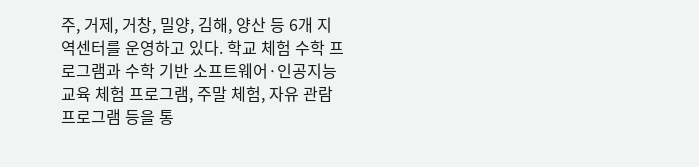주, 거제, 거창, 밀양, 김해, 양산 등 6개 지역센터를 운영하고 있다. 학교 체험 수학 프로그램과 수학 기반 소프트웨어·인공지능 교육 체험 프로그램, 주말 체험, 자유 관람 프로그램 등을 통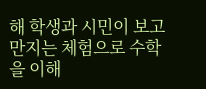해 학생과 시민이 보고 만지는 체험으로 수학을 이해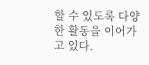할 수 있도록 다양한 활동을 이어가고 있다.